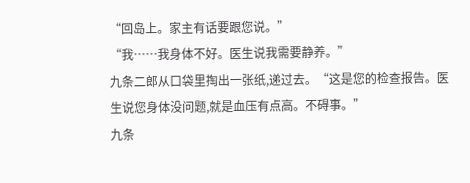“回岛上。家主有话要跟您说。”
“我……我身体不好。医生说我需要静养。”
九条二郎从口袋里掏出一张纸,递过去。“这是您的检查报告。医生说您身体没问题,就是血压有点高。不碍事。”
九条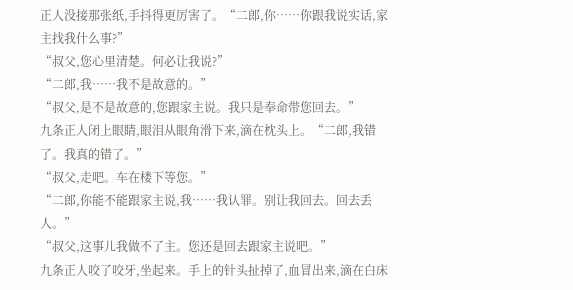正人没接那张纸,手抖得更厉害了。“二郎,你……你跟我说实话,家主找我什么事?”
“叔父,您心里清楚。何必让我说?”
“二郎,我……我不是故意的。”
“叔父,是不是故意的,您跟家主说。我只是奉命带您回去。”
九条正人闭上眼睛,眼泪从眼角滑下来,滴在枕头上。“二郎,我错了。我真的错了。”
“叔父,走吧。车在楼下等您。”
“二郎,你能不能跟家主说,我……我认罪。别让我回去。回去丢人。”
“叔父,这事儿我做不了主。您还是回去跟家主说吧。”
九条正人咬了咬牙,坐起来。手上的针头扯掉了,血冒出来,滴在白床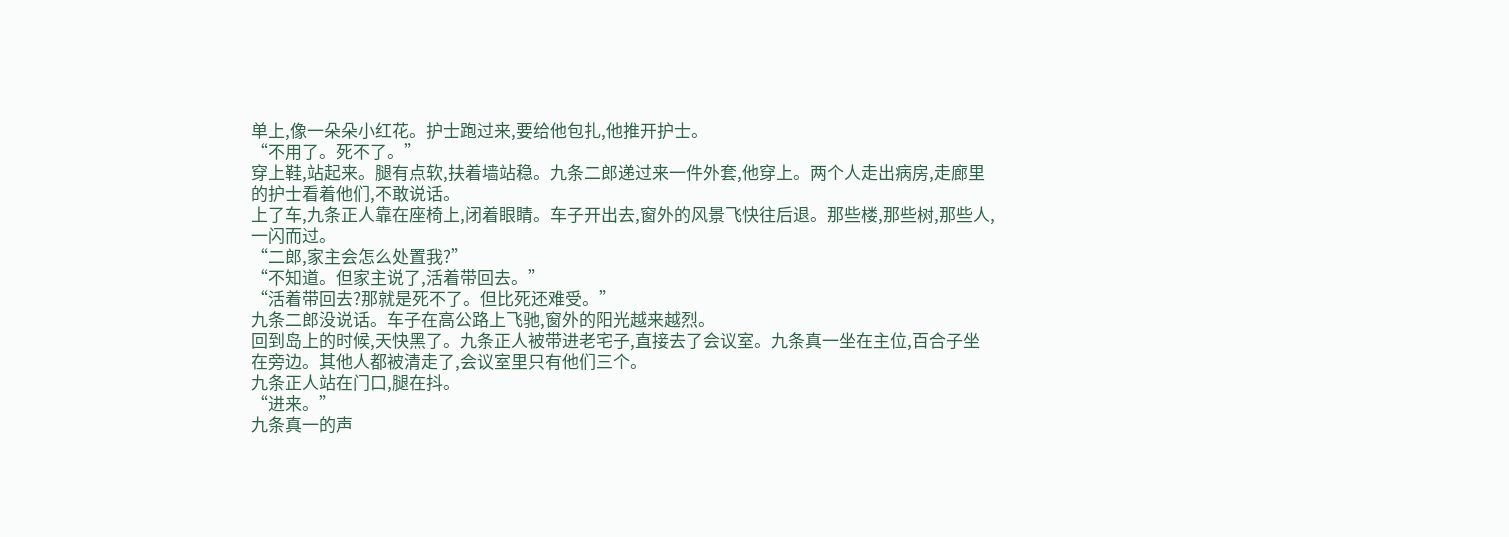单上,像一朵朵小红花。护士跑过来,要给他包扎,他推开护士。
“不用了。死不了。”
穿上鞋,站起来。腿有点软,扶着墙站稳。九条二郎递过来一件外套,他穿上。两个人走出病房,走廊里的护士看着他们,不敢说话。
上了车,九条正人靠在座椅上,闭着眼睛。车子开出去,窗外的风景飞快往后退。那些楼,那些树,那些人,一闪而过。
“二郎,家主会怎么处置我?”
“不知道。但家主说了,活着带回去。”
“活着带回去?那就是死不了。但比死还难受。”
九条二郎没说话。车子在高公路上飞驰,窗外的阳光越来越烈。
回到岛上的时候,天快黑了。九条正人被带进老宅子,直接去了会议室。九条真一坐在主位,百合子坐在旁边。其他人都被清走了,会议室里只有他们三个。
九条正人站在门口,腿在抖。
“进来。”
九条真一的声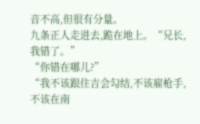音不高,但很有分量。
九条正人走进去,跪在地上。“兄长,我错了。”
“你错在哪儿?”
“我不该跟住吉会勾结,不该雇枪手,不该在南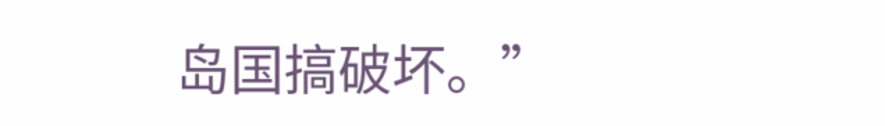岛国搞破坏。”